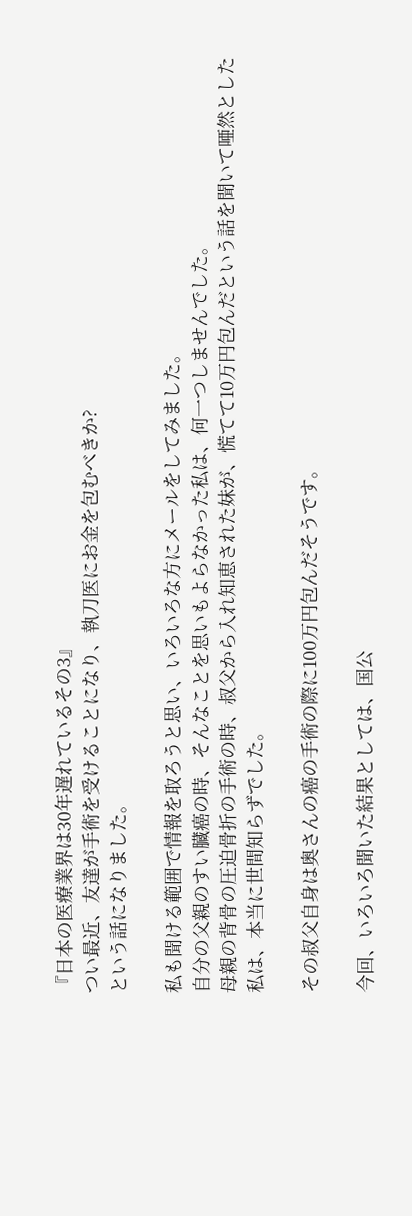『日本の医療業界は30年遅れているその3』
つい最近、友達が手術を受けることになり、執刀医にお金を包むべきか?
という話になりました。

私も聞ける範囲で情報を取ろうと思い、いろいろな方にメールをしてみました。
自分の父親のすい臓癌の時、そんなことを思いもよらなかった私は、何一つしませんでした。
母親の背骨の圧迫骨折の手術の時、叔父から入れ知恵された妹が、慌てて10万円包んだという話を聞いて唖然とした私は、本当に世間知らずでした。

その叔父自身は奥さんの癌の手術の際に100万円包んだそうです。

今回、いろいろ聞いた結果としては、国公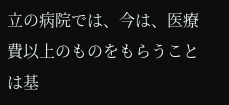立の病院では、今は、医療費以上のものをもらうことは基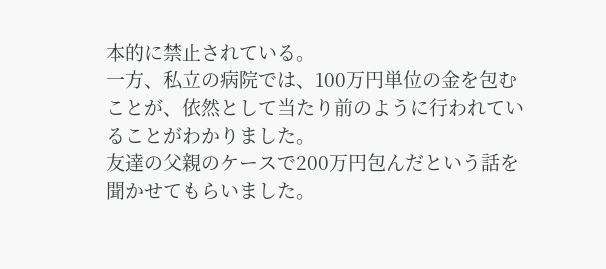本的に禁止されている。
一方、私立の病院では、100万円単位の金を包むことが、依然として当たり前のように行われていることがわかりました。
友達の父親のケースで200万円包んだという話を聞かせてもらいました。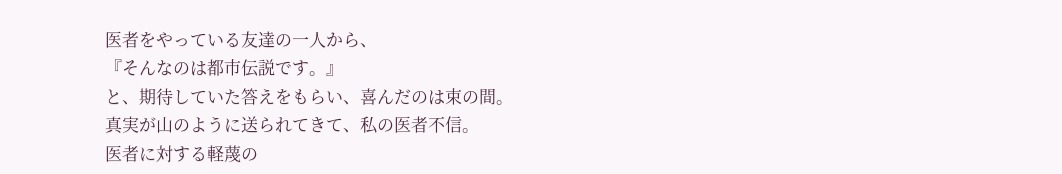医者をやっている友達の一人から、
『そんなのは都市伝説です。』
と、期待していた答えをもらい、喜んだのは束の間。
真実が山のように送られてきて、私の医者不信。
医者に対する軽蔑の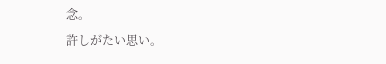念。
許しがたい思い。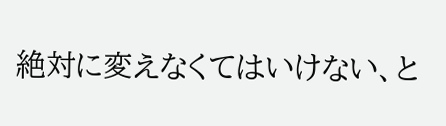絶対に変えなくてはいけない、と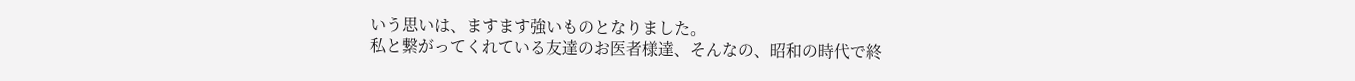いう思いは、ますます強いものとなりました。
私と繋がってくれている友達のお医者様達、そんなの、昭和の時代で終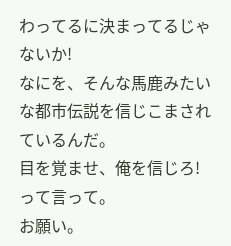わってるに決まってるじゃないか!
なにを、そんな馬鹿みたいな都市伝説を信じこまされているんだ。
目を覚ませ、俺を信じろ!
って言って。
お願い。